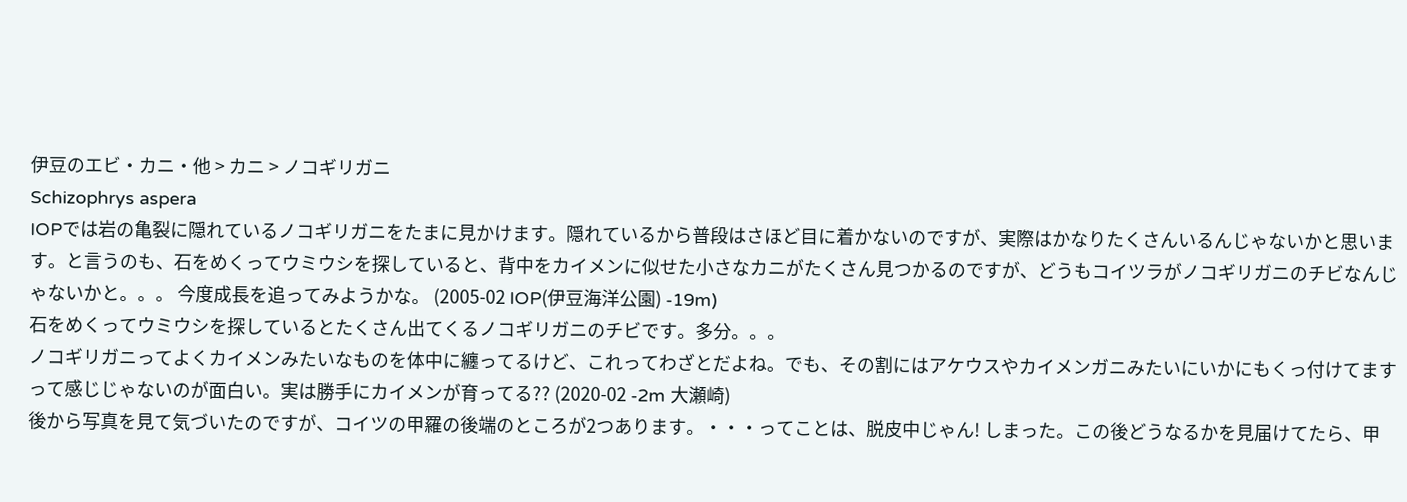伊豆のエビ・カニ・他 > カニ > ノコギリガニ
Schizophrys aspera
IOPでは岩の亀裂に隠れているノコギリガニをたまに見かけます。隠れているから普段はさほど目に着かないのですが、実際はかなりたくさんいるんじゃないかと思います。と言うのも、石をめくってウミウシを探していると、背中をカイメンに似せた小さなカニがたくさん見つかるのですが、どうもコイツラがノコギリガニのチビなんじゃないかと。。。 今度成長を追ってみようかな。 (2005-02 IOP(伊豆海洋公園) -19m)
石をめくってウミウシを探しているとたくさん出てくるノコギリガニのチビです。多分。。。
ノコギリガニってよくカイメンみたいなものを体中に纏ってるけど、これってわざとだよね。でも、その割にはアケウスやカイメンガニみたいにいかにもくっ付けてますって感じじゃないのが面白い。実は勝手にカイメンが育ってる?? (2020-02 -2m 大瀬崎)
後から写真を見て気づいたのですが、コイツの甲羅の後端のところが2つあります。・・・ってことは、脱皮中じゃん! しまった。この後どうなるかを見届けてたら、甲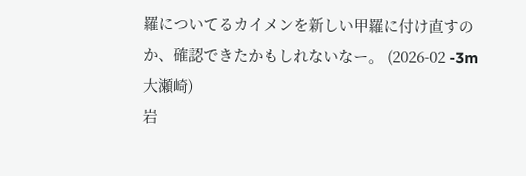羅についてるカイメンを新しい甲羅に付け直すのか、確認できたかもしれないなー。 (2026-02 -3m 大瀬崎)
岩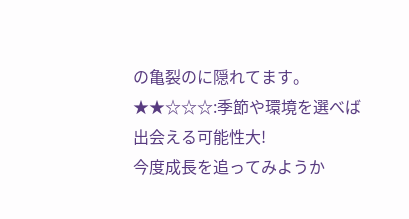の亀裂のに隠れてます。
★★☆☆☆:季節や環境を選べば出会える可能性大!
今度成長を追ってみようか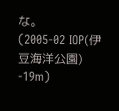な。
(2005-02 IOP(伊豆海洋公園) -19m)